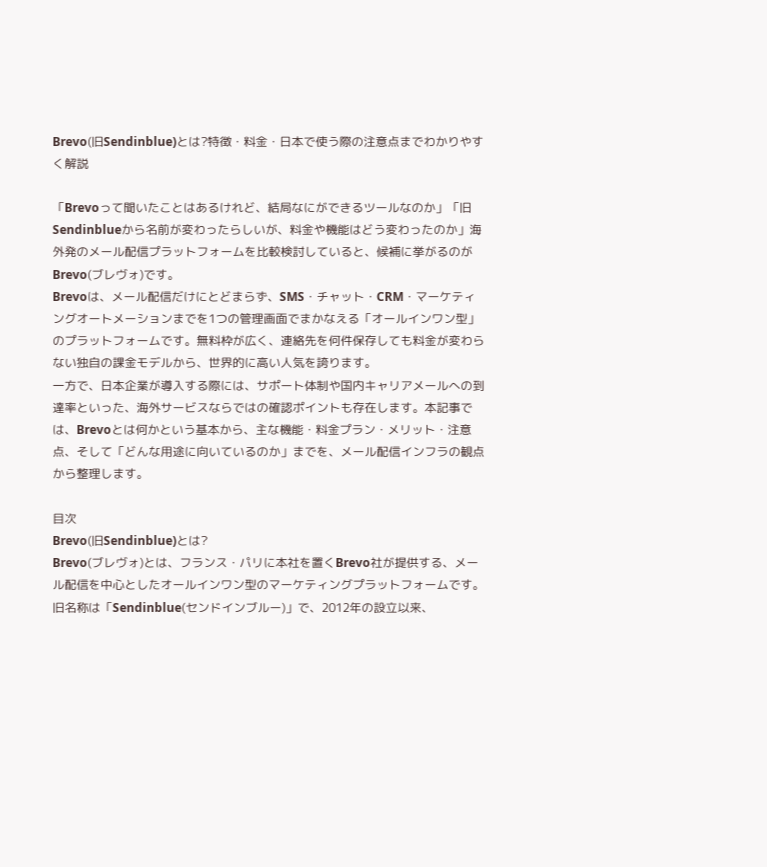Brevo(旧Sendinblue)とは?特徴・料金・日本で使う際の注意点までわかりやすく解説

「Brevoって聞いたことはあるけれど、結局なにができるツールなのか」「旧Sendinblueから名前が変わったらしいが、料金や機能はどう変わったのか」海外発のメール配信プラットフォームを比較検討していると、候補に挙がるのがBrevo(ブレヴォ)です。
Brevoは、メール配信だけにとどまらず、SMS・チャット・CRM・マーケティングオートメーションまでを1つの管理画面でまかなえる「オールインワン型」のプラットフォームです。無料枠が広く、連絡先を何件保存しても料金が変わらない独自の課金モデルから、世界的に高い人気を誇ります。
一方で、日本企業が導入する際には、サポート体制や国内キャリアメールへの到達率といった、海外サービスならではの確認ポイントも存在します。本記事では、Brevoとは何かという基本から、主な機能・料金プラン・メリット・注意点、そして「どんな用途に向いているのか」までを、メール配信インフラの観点から整理します。

目次
Brevo(旧Sendinblue)とは?
Brevo(ブレヴォ)とは、フランス・パリに本社を置くBrevo社が提供する、メール配信を中心としたオールインワン型のマーケティングプラットフォームです。旧名称は「Sendinblue(センドインブルー)」で、2012年の設立以来、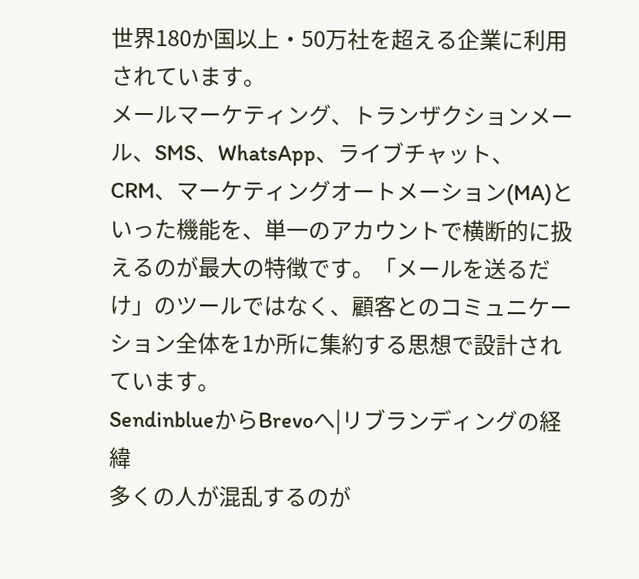世界180か国以上・50万社を超える企業に利用されています。
メールマーケティング、トランザクションメール、SMS、WhatsApp、ライブチャット、CRM、マーケティングオートメーション(MA)といった機能を、単一のアカウントで横断的に扱えるのが最大の特徴です。「メールを送るだけ」のツールではなく、顧客とのコミュニケーション全体を1か所に集約する思想で設計されています。
SendinblueからBrevoへ|リブランディングの経緯
多くの人が混乱するのが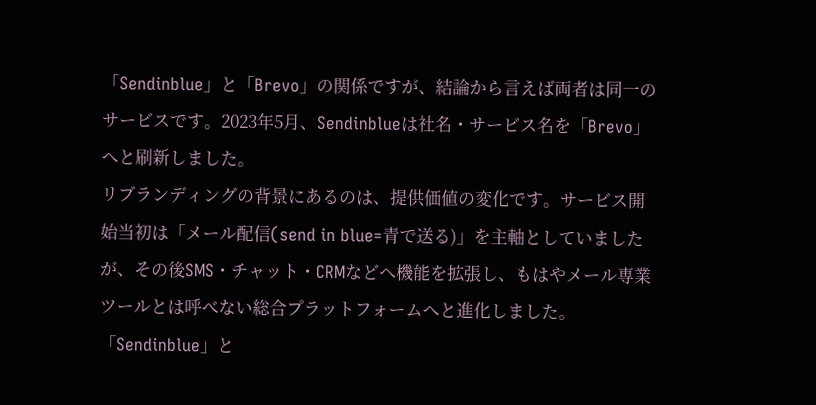「Sendinblue」と「Brevo」の関係ですが、結論から言えば両者は同一のサービスです。2023年5月、Sendinblueは社名・サービス名を「Brevo」へと刷新しました。
リブランディングの背景にあるのは、提供価値の変化です。サービス開始当初は「メール配信(send in blue=青で送る)」を主軸としていましたが、その後SMS・チャット・CRMなどへ機能を拡張し、もはやメール専業ツールとは呼べない総合プラットフォームへと進化しました。「Sendinblue」と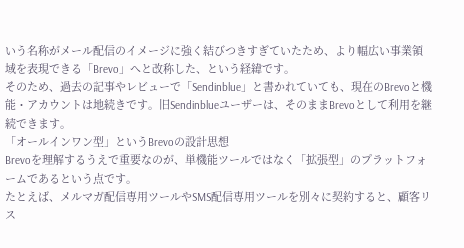いう名称がメール配信のイメージに強く結びつきすぎていたため、より幅広い事業領域を表現できる「Brevo」へと改称した、という経緯です。
そのため、過去の記事やレビューで「Sendinblue」と書かれていても、現在のBrevoと機能・アカウントは地続きです。旧Sendinblueユーザーは、そのままBrevoとして利用を継続できます。
「オールインワン型」というBrevoの設計思想
Brevoを理解するうえで重要なのが、単機能ツールではなく「拡張型」のプラットフォームであるという点です。
たとえば、メルマガ配信専用ツールやSMS配信専用ツールを別々に契約すると、顧客リス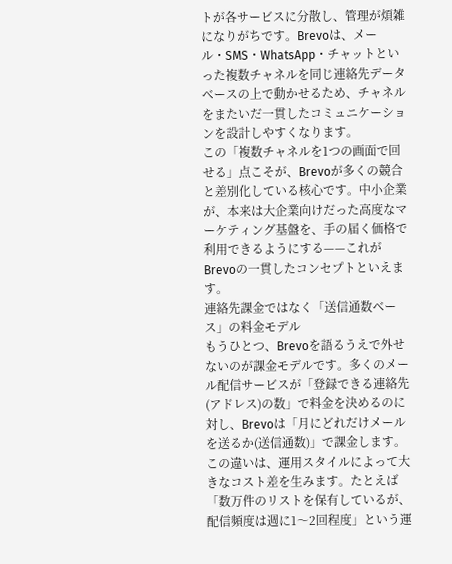トが各サービスに分散し、管理が煩雑になりがちです。Brevoは、メール・SMS・WhatsApp・チャットといった複数チャネルを同じ連絡先データベースの上で動かせるため、チャネルをまたいだ一貫したコミュニケーションを設計しやすくなります。
この「複数チャネルを1つの画面で回せる」点こそが、Brevoが多くの競合と差別化している核心です。中小企業が、本来は大企業向けだった高度なマーケティング基盤を、手の届く価格で利用できるようにする——これがBrevoの一貫したコンセプトといえます。
連絡先課金ではなく「送信通数ベース」の料金モデル
もうひとつ、Brevoを語るうえで外せないのが課金モデルです。多くのメール配信サービスが「登録できる連絡先(アドレス)の数」で料金を決めるのに対し、Brevoは「月にどれだけメールを送るか(送信通数)」で課金します。
この違いは、運用スタイルによって大きなコスト差を生みます。たとえば「数万件のリストを保有しているが、配信頻度は週に1〜2回程度」という運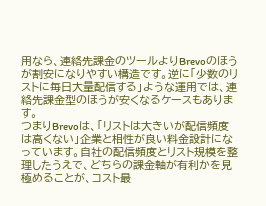用なら、連絡先課金のツールよりBrevoのほうが割安になりやすい構造です。逆に「少数のリストに毎日大量配信する」ような運用では、連絡先課金型のほうが安くなるケースもあります。
つまりBrevoは、「リストは大きいが配信頻度は高くない」企業と相性が良い料金設計になっています。自社の配信頻度とリスト規模を整理したうえで、どちらの課金軸が有利かを見極めることが、コスト最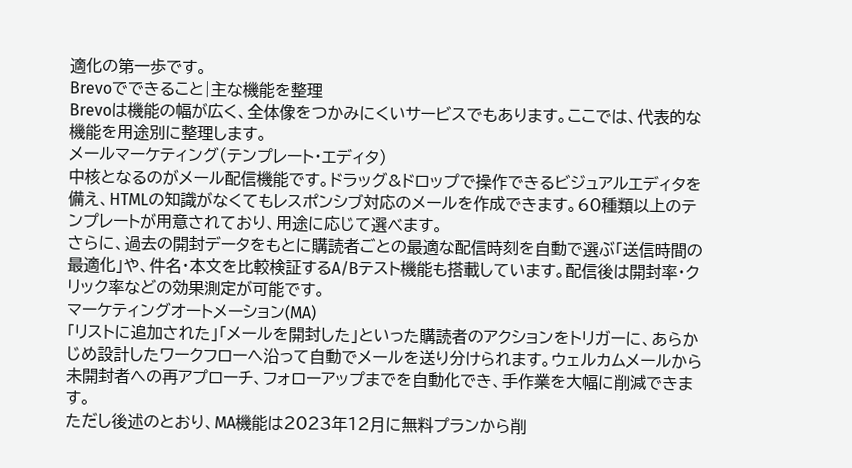適化の第一歩です。
Brevoでできること|主な機能を整理
Brevoは機能の幅が広く、全体像をつかみにくいサービスでもあります。ここでは、代表的な機能を用途別に整理します。
メールマーケティング(テンプレート・エディタ)
中核となるのがメール配信機能です。ドラッグ&ドロップで操作できるビジュアルエディタを備え、HTMLの知識がなくてもレスポンシブ対応のメールを作成できます。60種類以上のテンプレートが用意されており、用途に応じて選べます。
さらに、過去の開封データをもとに購読者ごとの最適な配信時刻を自動で選ぶ「送信時間の最適化」や、件名・本文を比較検証するA/Bテスト機能も搭載しています。配信後は開封率・クリック率などの効果測定が可能です。
マーケティングオートメーション(MA)
「リストに追加された」「メールを開封した」といった購読者のアクションをトリガーに、あらかじめ設計したワークフローへ沿って自動でメールを送り分けられます。ウェルカムメールから未開封者への再アプローチ、フォローアップまでを自動化でき、手作業を大幅に削減できます。
ただし後述のとおり、MA機能は2023年12月に無料プランから削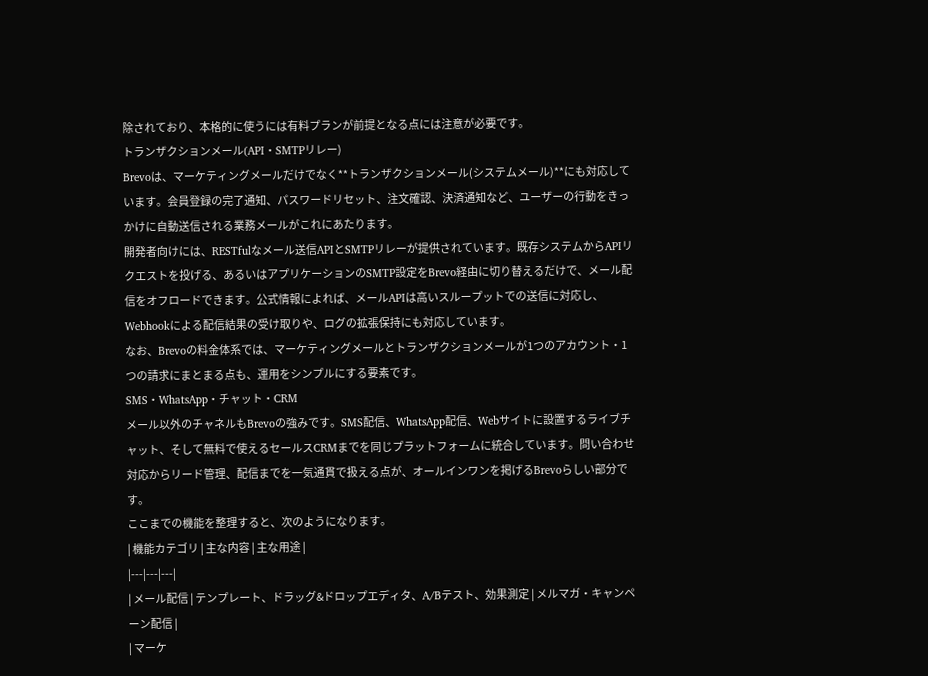除されており、本格的に使うには有料プランが前提となる点には注意が必要です。
トランザクションメール(API・SMTPリレー)
Brevoは、マーケティングメールだけでなく**トランザクションメール(システムメール)**にも対応しています。会員登録の完了通知、パスワードリセット、注文確認、決済通知など、ユーザーの行動をきっかけに自動送信される業務メールがこれにあたります。
開発者向けには、RESTfulなメール送信APIとSMTPリレーが提供されています。既存システムからAPIリクエストを投げる、あるいはアプリケーションのSMTP設定をBrevo経由に切り替えるだけで、メール配信をオフロードできます。公式情報によれば、メールAPIは高いスループットでの送信に対応し、Webhookによる配信結果の受け取りや、ログの拡張保持にも対応しています。
なお、Brevoの料金体系では、マーケティングメールとトランザクションメールが1つのアカウント・1つの請求にまとまる点も、運用をシンプルにする要素です。
SMS・WhatsApp・チャット・CRM
メール以外のチャネルもBrevoの強みです。SMS配信、WhatsApp配信、Webサイトに設置するライブチャット、そして無料で使えるセールスCRMまでを同じプラットフォームに統合しています。問い合わせ対応からリード管理、配信までを一気通貫で扱える点が、オールインワンを掲げるBrevoらしい部分です。
ここまでの機能を整理すると、次のようになります。
| 機能カテゴリ | 主な内容 | 主な用途 |
|---|---|---|
| メール配信 | テンプレート、ドラッグ&ドロップエディタ、A/Bテスト、効果測定 | メルマガ・キャンペーン配信 |
| マーケ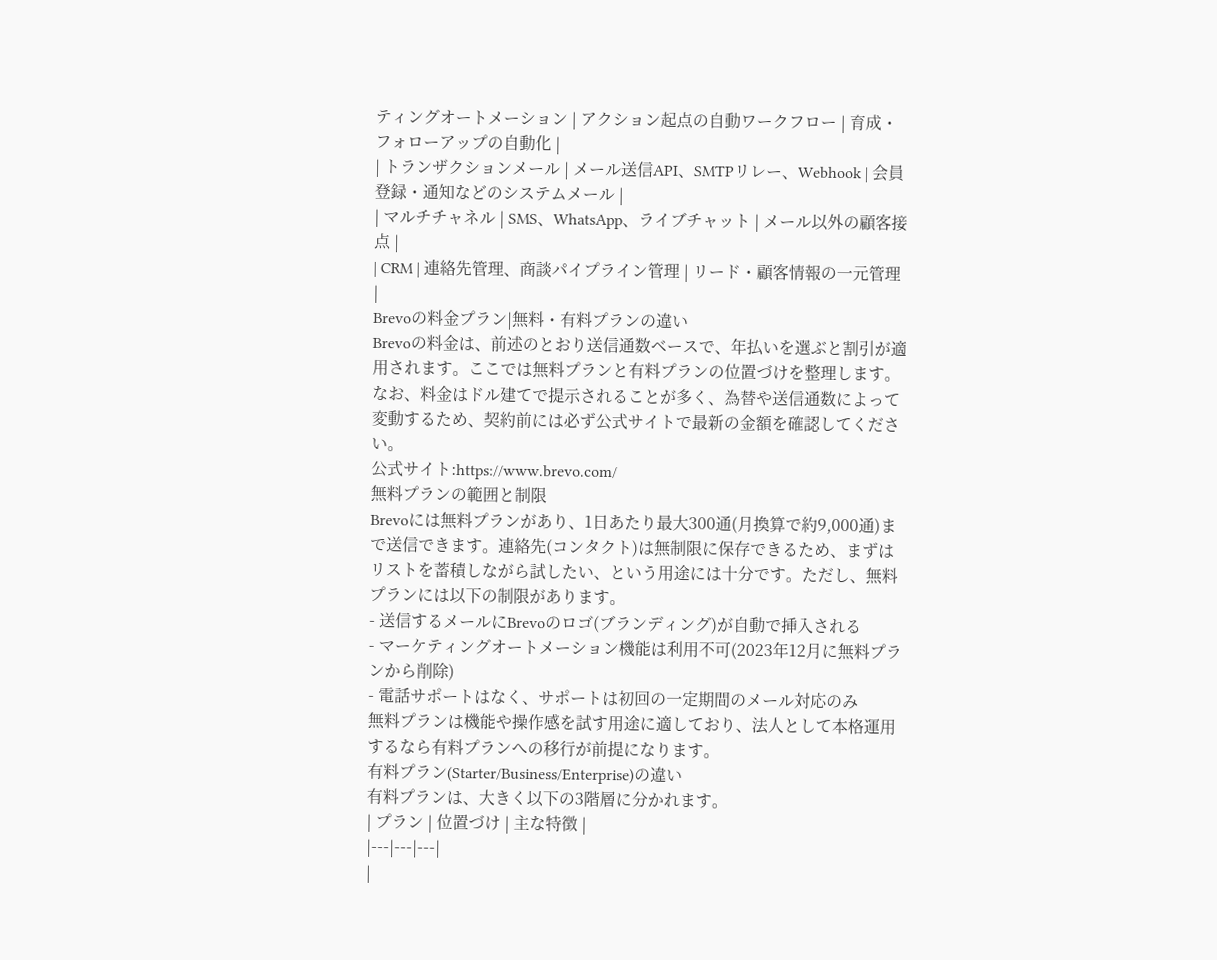ティングオートメーション | アクション起点の自動ワークフロー | 育成・フォローアップの自動化 |
| トランザクションメール | メール送信API、SMTPリレー、Webhook | 会員登録・通知などのシステムメール |
| マルチチャネル | SMS、WhatsApp、ライブチャット | メール以外の顧客接点 |
| CRM | 連絡先管理、商談パイプライン管理 | リード・顧客情報の一元管理 |
Brevoの料金プラン|無料・有料プランの違い
Brevoの料金は、前述のとおり送信通数ベースで、年払いを選ぶと割引が適用されます。ここでは無料プランと有料プランの位置づけを整理します。なお、料金はドル建てで提示されることが多く、為替や送信通数によって変動するため、契約前には必ず公式サイトで最新の金額を確認してください。
公式サイト:https://www.brevo.com/
無料プランの範囲と制限
Brevoには無料プランがあり、1日あたり最大300通(月換算で約9,000通)まで送信できます。連絡先(コンタクト)は無制限に保存できるため、まずはリストを蓄積しながら試したい、という用途には十分です。ただし、無料プランには以下の制限があります。
- 送信するメールにBrevoのロゴ(ブランディング)が自動で挿入される
- マーケティングオートメーション機能は利用不可(2023年12月に無料プランから削除)
- 電話サポートはなく、サポートは初回の一定期間のメール対応のみ
無料プランは機能や操作感を試す用途に適しており、法人として本格運用するなら有料プランへの移行が前提になります。
有料プラン(Starter/Business/Enterprise)の違い
有料プランは、大きく以下の3階層に分かれます。
| プラン | 位置づけ | 主な特徴 |
|---|---|---|
|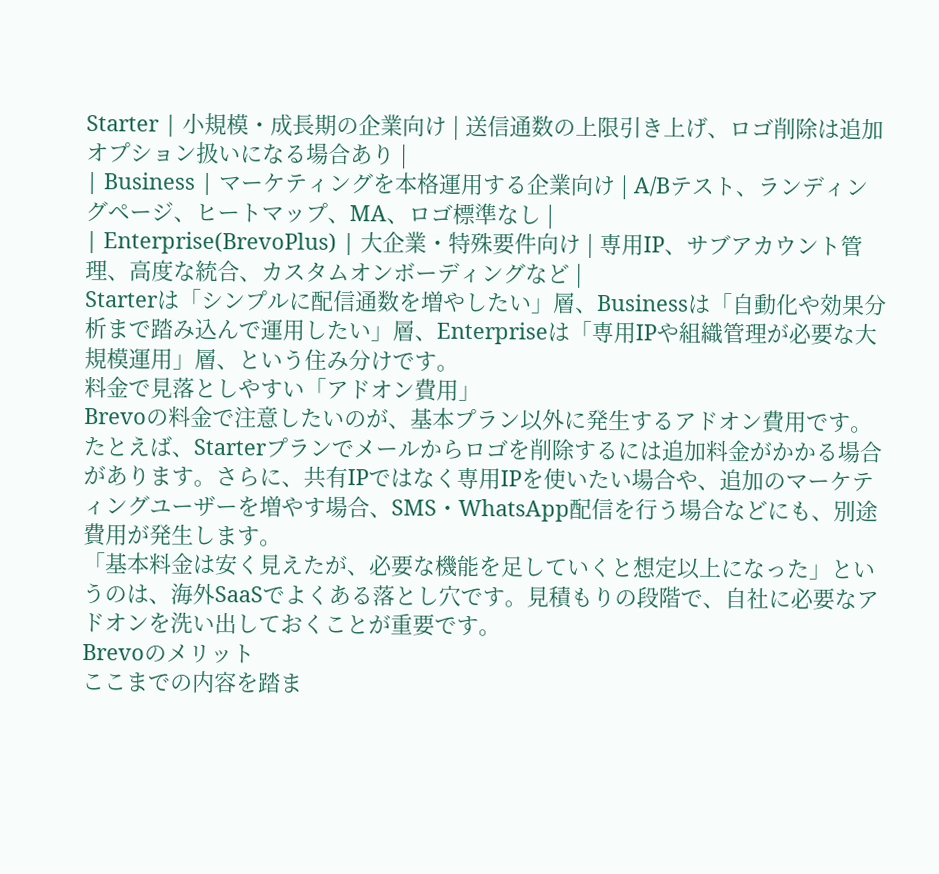Starter | 小規模・成長期の企業向け | 送信通数の上限引き上げ、ロゴ削除は追加オプション扱いになる場合あり |
| Business | マーケティングを本格運用する企業向け | A/Bテスト、ランディングページ、ヒートマップ、MA、ロゴ標準なし |
| Enterprise(BrevoPlus) | 大企業・特殊要件向け | 専用IP、サブアカウント管理、高度な統合、カスタムオンボーディングなど |
Starterは「シンプルに配信通数を増やしたい」層、Businessは「自動化や効果分析まで踏み込んで運用したい」層、Enterpriseは「専用IPや組織管理が必要な大規模運用」層、という住み分けです。
料金で見落としやすい「アドオン費用」
Brevoの料金で注意したいのが、基本プラン以外に発生するアドオン費用です。たとえば、Starterプランでメールからロゴを削除するには追加料金がかかる場合があります。さらに、共有IPではなく専用IPを使いたい場合や、追加のマーケティングユーザーを増やす場合、SMS・WhatsApp配信を行う場合などにも、別途費用が発生します。
「基本料金は安く見えたが、必要な機能を足していくと想定以上になった」というのは、海外SaaSでよくある落とし穴です。見積もりの段階で、自社に必要なアドオンを洗い出しておくことが重要です。
Brevoのメリット
ここまでの内容を踏ま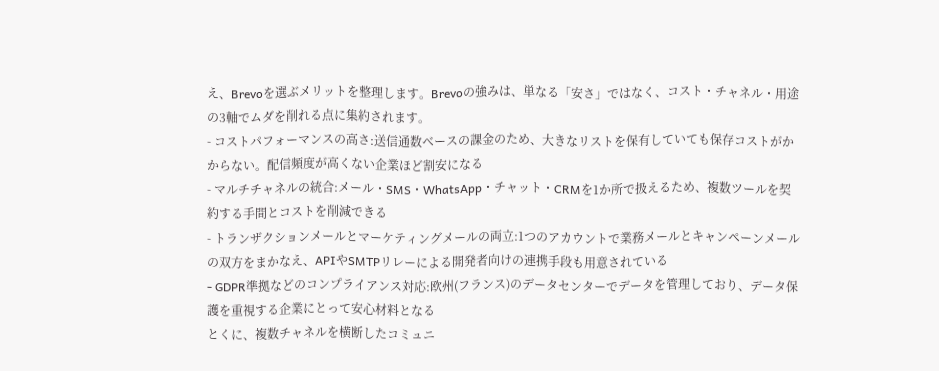え、Brevoを選ぶメリットを整理します。Brevoの強みは、単なる「安さ」ではなく、コスト・チャネル・用途の3軸でムダを削れる点に集約されます。
- コストパフォーマンスの高さ:送信通数ベースの課金のため、大きなリストを保有していても保存コストがかからない。配信頻度が高くない企業ほど割安になる
- マルチチャネルの統合:メール・SMS・WhatsApp・チャット・CRMを1か所で扱えるため、複数ツールを契約する手間とコストを削減できる
- トランザクションメールとマーケティングメールの両立:1つのアカウントで業務メールとキャンペーンメールの双方をまかなえ、APIやSMTPリレーによる開発者向けの連携手段も用意されている
- GDPR準拠などのコンプライアンス対応:欧州(フランス)のデータセンターでデータを管理しており、データ保護を重視する企業にとって安心材料となる
とくに、複数チャネルを横断したコミュニ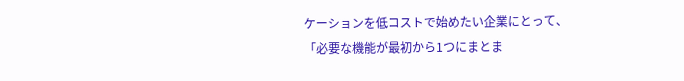ケーションを低コストで始めたい企業にとって、「必要な機能が最初から1つにまとま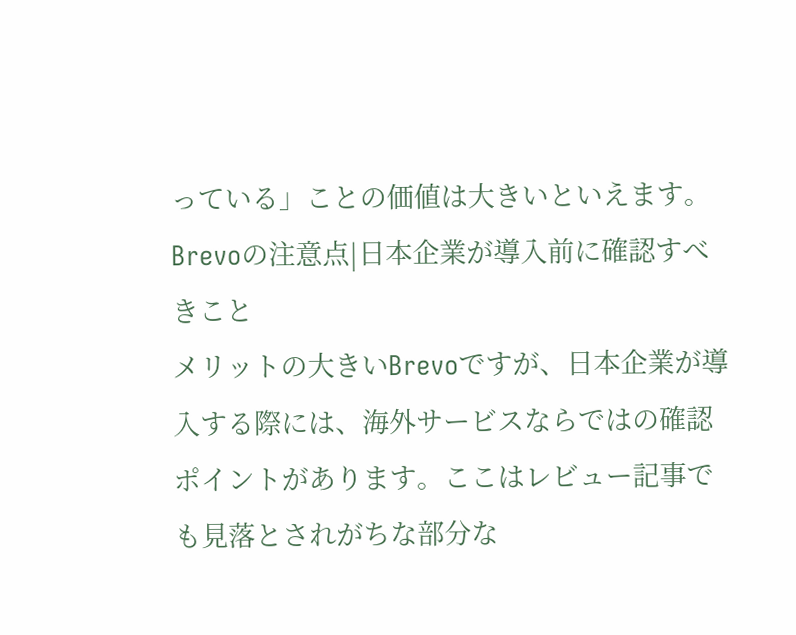っている」ことの価値は大きいといえます。
Brevoの注意点|日本企業が導入前に確認すべきこと
メリットの大きいBrevoですが、日本企業が導入する際には、海外サービスならではの確認ポイントがあります。ここはレビュー記事でも見落とされがちな部分な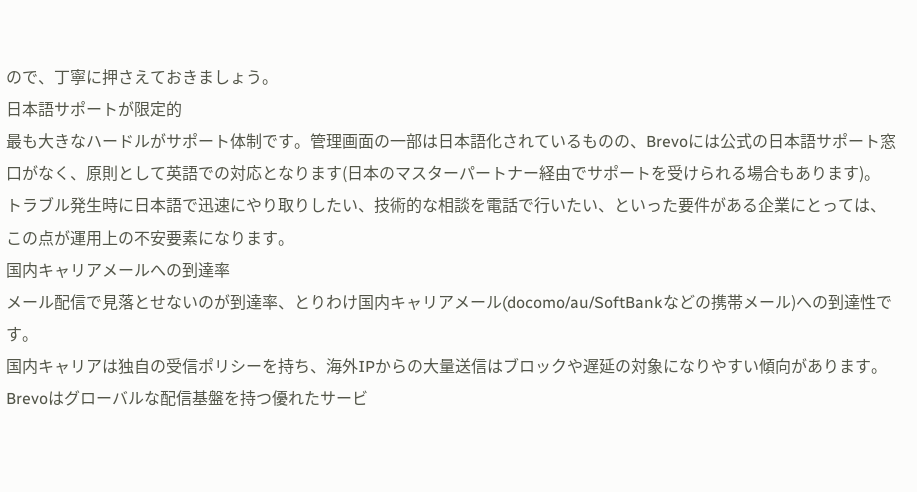ので、丁寧に押さえておきましょう。
日本語サポートが限定的
最も大きなハードルがサポート体制です。管理画面の一部は日本語化されているものの、Brevoには公式の日本語サポート窓口がなく、原則として英語での対応となります(日本のマスターパートナー経由でサポートを受けられる場合もあります)。
トラブル発生時に日本語で迅速にやり取りしたい、技術的な相談を電話で行いたい、といった要件がある企業にとっては、この点が運用上の不安要素になります。
国内キャリアメールへの到達率
メール配信で見落とせないのが到達率、とりわけ国内キャリアメール(docomo/au/SoftBankなどの携帯メール)への到達性です。
国内キャリアは独自の受信ポリシーを持ち、海外IPからの大量送信はブロックや遅延の対象になりやすい傾向があります。Brevoはグローバルな配信基盤を持つ優れたサービ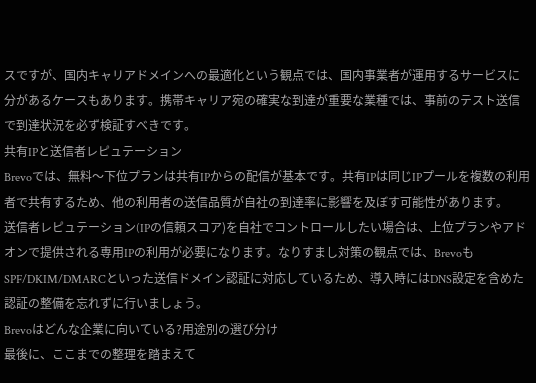スですが、国内キャリアドメインへの最適化という観点では、国内事業者が運用するサービスに分があるケースもあります。携帯キャリア宛の確実な到達が重要な業種では、事前のテスト送信で到達状況を必ず検証すべきです。
共有IPと送信者レピュテーション
Brevoでは、無料〜下位プランは共有IPからの配信が基本です。共有IPは同じIPプールを複数の利用者で共有するため、他の利用者の送信品質が自社の到達率に影響を及ぼす可能性があります。
送信者レピュテーション(IPの信頼スコア)を自社でコントロールしたい場合は、上位プランやアドオンで提供される専用IPの利用が必要になります。なりすまし対策の観点では、BrevoもSPF/DKIM/DMARCといった送信ドメイン認証に対応しているため、導入時にはDNS設定を含めた認証の整備を忘れずに行いましょう。
Brevoはどんな企業に向いている?用途別の選び分け
最後に、ここまでの整理を踏まえて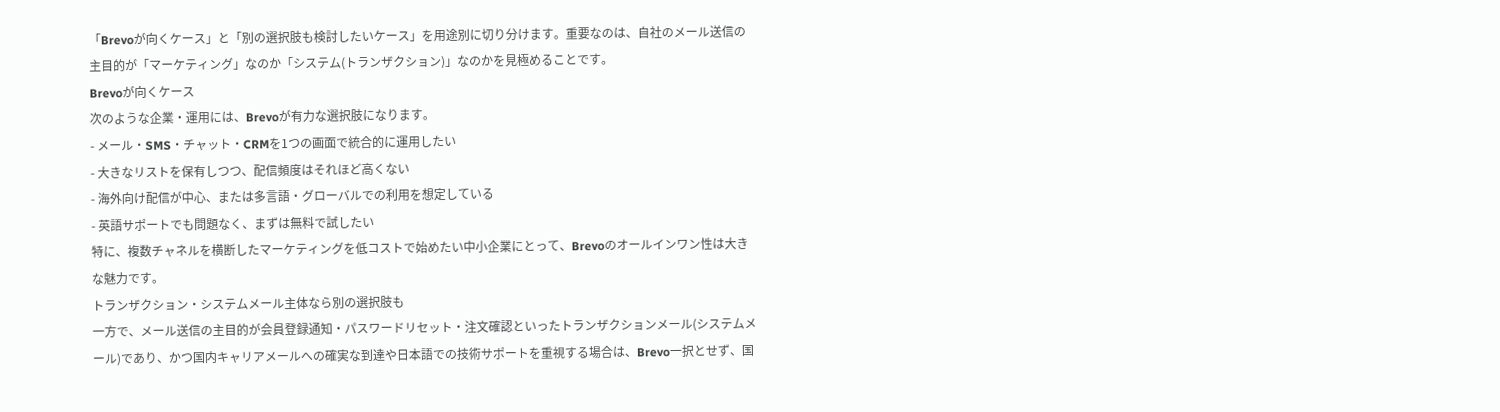「Brevoが向くケース」と「別の選択肢も検討したいケース」を用途別に切り分けます。重要なのは、自社のメール送信の主目的が「マーケティング」なのか「システム(トランザクション)」なのかを見極めることです。
Brevoが向くケース
次のような企業・運用には、Brevoが有力な選択肢になります。
- メール・SMS・チャット・CRMを1つの画面で統合的に運用したい
- 大きなリストを保有しつつ、配信頻度はそれほど高くない
- 海外向け配信が中心、または多言語・グローバルでの利用を想定している
- 英語サポートでも問題なく、まずは無料で試したい
特に、複数チャネルを横断したマーケティングを低コストで始めたい中小企業にとって、Brevoのオールインワン性は大きな魅力です。
トランザクション・システムメール主体なら別の選択肢も
一方で、メール送信の主目的が会員登録通知・パスワードリセット・注文確認といったトランザクションメール(システムメール)であり、かつ国内キャリアメールへの確実な到達や日本語での技術サポートを重視する場合は、Brevo一択とせず、国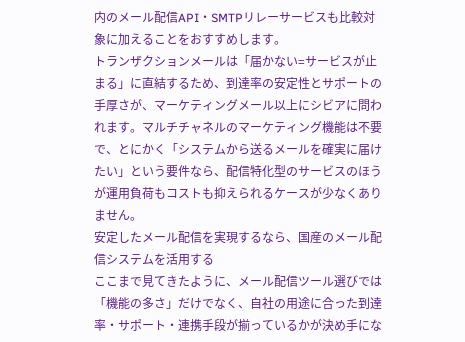内のメール配信API・SMTPリレーサービスも比較対象に加えることをおすすめします。
トランザクションメールは「届かない=サービスが止まる」に直結するため、到達率の安定性とサポートの手厚さが、マーケティングメール以上にシビアに問われます。マルチチャネルのマーケティング機能は不要で、とにかく「システムから送るメールを確実に届けたい」という要件なら、配信特化型のサービスのほうが運用負荷もコストも抑えられるケースが少なくありません。
安定したメール配信を実現するなら、国産のメール配信システムを活用する
ここまで見てきたように、メール配信ツール選びでは「機能の多さ」だけでなく、自社の用途に合った到達率・サポート・連携手段が揃っているかが決め手にな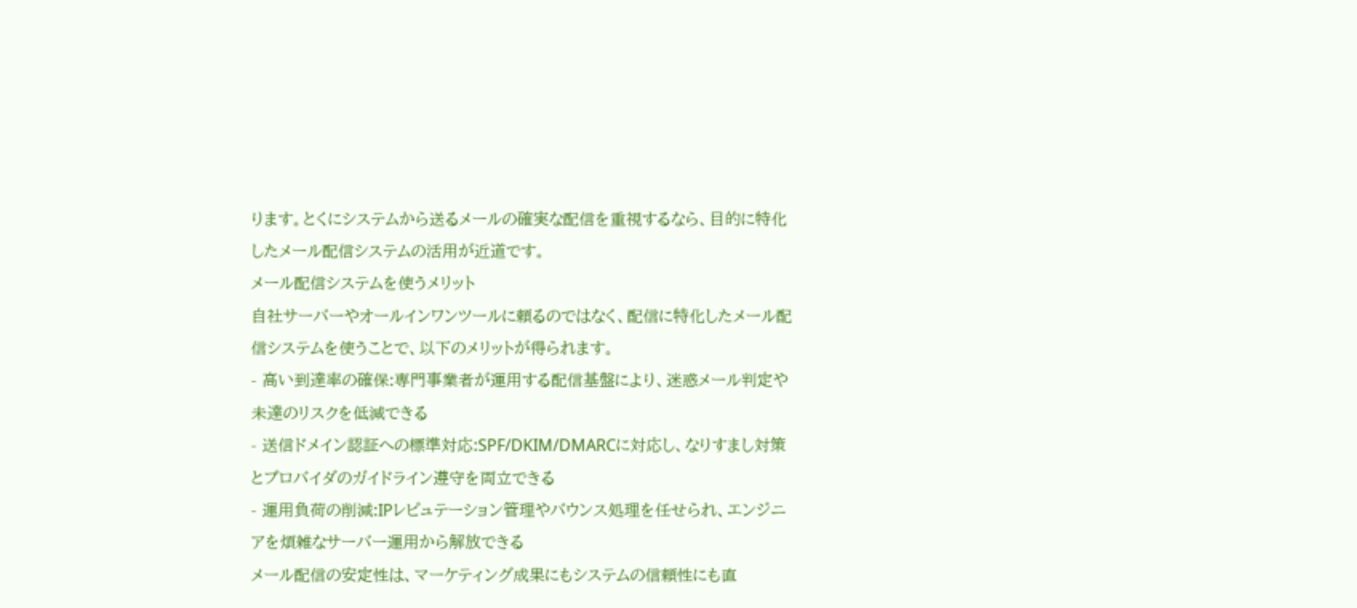ります。とくにシステムから送るメールの確実な配信を重視するなら、目的に特化したメール配信システムの活用が近道です。
メール配信システムを使うメリット
自社サーバーやオールインワンツールに頼るのではなく、配信に特化したメール配信システムを使うことで、以下のメリットが得られます。
- 高い到達率の確保:専門事業者が運用する配信基盤により、迷惑メール判定や未達のリスクを低減できる
- 送信ドメイン認証への標準対応:SPF/DKIM/DMARCに対応し、なりすまし対策とプロバイダのガイドライン遵守を両立できる
- 運用負荷の削減:IPレピュテーション管理やバウンス処理を任せられ、エンジニアを煩雑なサーバー運用から解放できる
メール配信の安定性は、マーケティング成果にもシステムの信頼性にも直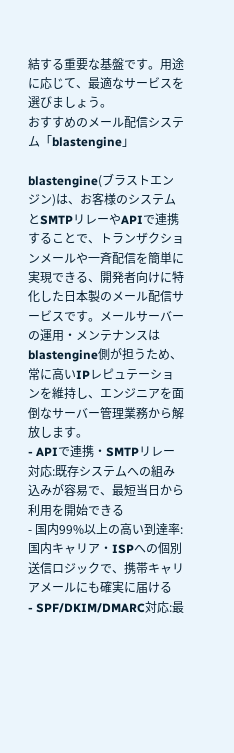結する重要な基盤です。用途に応じて、最適なサービスを選びましょう。
おすすめのメール配信システム「blastengine」

blastengine(ブラストエンジン)は、お客様のシステムとSMTPリレーやAPIで連携することで、トランザクションメールや一斉配信を簡単に実現できる、開発者向けに特化した日本製のメール配信サービスです。メールサーバーの運用・メンテナンスはblastengine側が担うため、常に高いIPレピュテーションを維持し、エンジニアを面倒なサーバー管理業務から解放します。
- APIで連携・SMTPリレー対応:既存システムへの組み込みが容易で、最短当日から利用を開始できる
- 国内99%以上の高い到達率:国内キャリア・ISPへの個別送信ロジックで、携帯キャリアメールにも確実に届ける
- SPF/DKIM/DMARC対応:最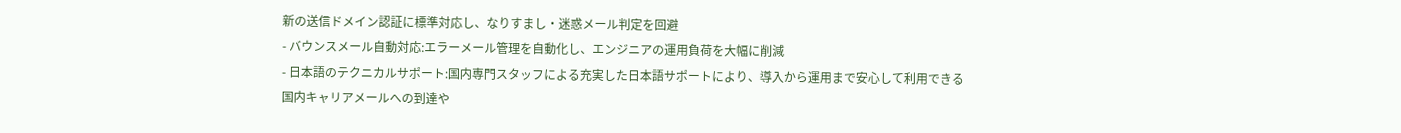新の送信ドメイン認証に標準対応し、なりすまし・迷惑メール判定を回避
- バウンスメール自動対応:エラーメール管理を自動化し、エンジニアの運用負荷を大幅に削減
- 日本語のテクニカルサポート:国内専門スタッフによる充実した日本語サポートにより、導入から運用まで安心して利用できる
国内キャリアメールへの到達や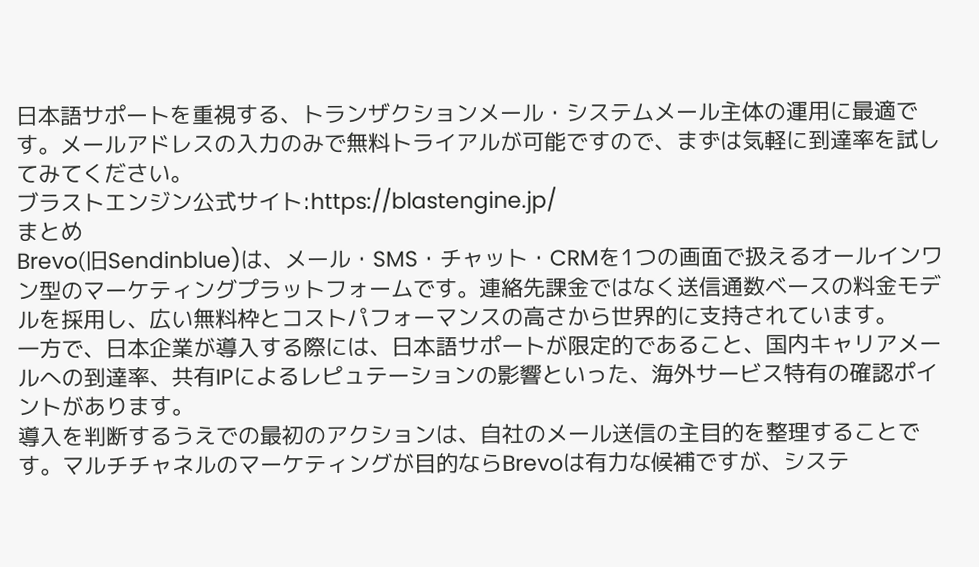日本語サポートを重視する、トランザクションメール・システムメール主体の運用に最適です。メールアドレスの入力のみで無料トライアルが可能ですので、まずは気軽に到達率を試してみてください。
ブラストエンジン公式サイト:https://blastengine.jp/
まとめ
Brevo(旧Sendinblue)は、メール・SMS・チャット・CRMを1つの画面で扱えるオールインワン型のマーケティングプラットフォームです。連絡先課金ではなく送信通数ベースの料金モデルを採用し、広い無料枠とコストパフォーマンスの高さから世界的に支持されています。
一方で、日本企業が導入する際には、日本語サポートが限定的であること、国内キャリアメールへの到達率、共有IPによるレピュテーションの影響といった、海外サービス特有の確認ポイントがあります。
導入を判断するうえでの最初のアクションは、自社のメール送信の主目的を整理することです。マルチチャネルのマーケティングが目的ならBrevoは有力な候補ですが、システ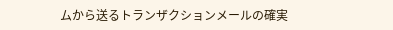ムから送るトランザクションメールの確実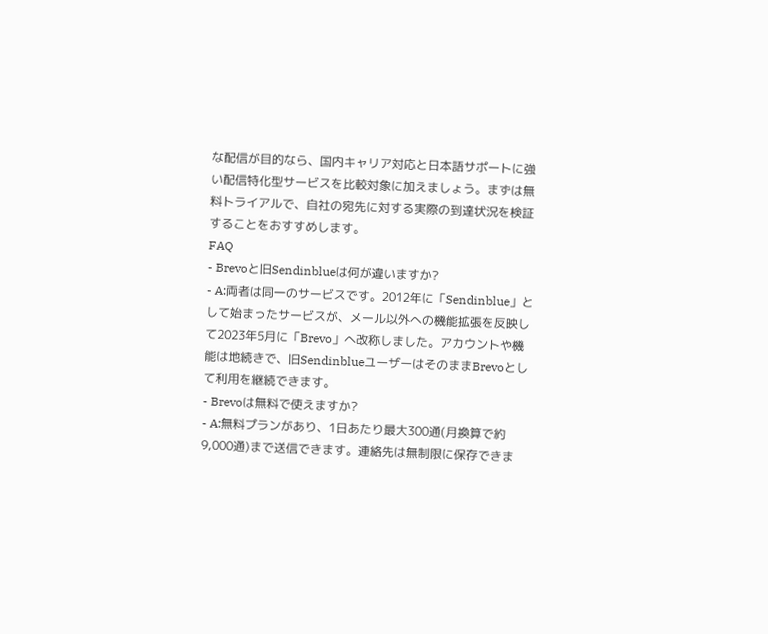な配信が目的なら、国内キャリア対応と日本語サポートに強い配信特化型サービスを比較対象に加えましょう。まずは無料トライアルで、自社の宛先に対する実際の到達状況を検証することをおすすめします。
FAQ
- Brevoと旧Sendinblueは何が違いますか?
- A:両者は同一のサービスです。2012年に「Sendinblue」として始まったサービスが、メール以外への機能拡張を反映して2023年5月に「Brevo」へ改称しました。アカウントや機能は地続きで、旧SendinblueユーザーはそのままBrevoとして利用を継続できます。
- Brevoは無料で使えますか?
- A:無料プランがあり、1日あたり最大300通(月換算で約9,000通)まで送信できます。連絡先は無制限に保存できま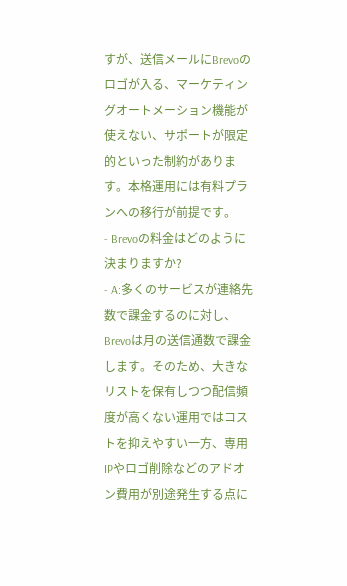すが、送信メールにBrevoのロゴが入る、マーケティングオートメーション機能が使えない、サポートが限定的といった制約があります。本格運用には有料プランへの移行が前提です。
- Brevoの料金はどのように決まりますか?
- A:多くのサービスが連絡先数で課金するのに対し、Brevoは月の送信通数で課金します。そのため、大きなリストを保有しつつ配信頻度が高くない運用ではコストを抑えやすい一方、専用IPやロゴ削除などのアドオン費用が別途発生する点に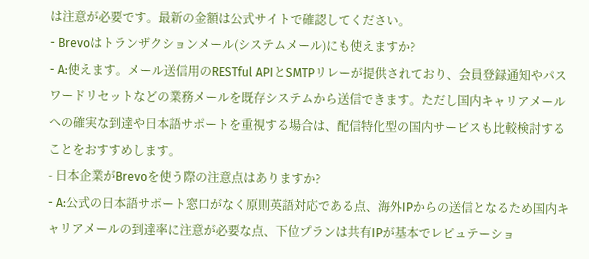は注意が必要です。最新の金額は公式サイトで確認してください。
- Brevoはトランザクションメール(システムメール)にも使えますか?
- A:使えます。メール送信用のRESTful APIとSMTPリレーが提供されており、会員登録通知やパスワードリセットなどの業務メールを既存システムから送信できます。ただし国内キャリアメールへの確実な到達や日本語サポートを重視する場合は、配信特化型の国内サービスも比較検討することをおすすめします。
- 日本企業がBrevoを使う際の注意点はありますか?
- A:公式の日本語サポート窓口がなく原則英語対応である点、海外IPからの送信となるため国内キャリアメールの到達率に注意が必要な点、下位プランは共有IPが基本でレピュテーショ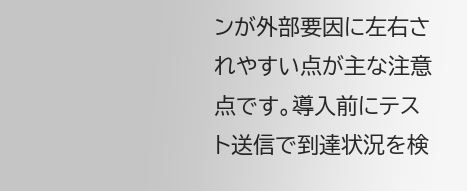ンが外部要因に左右されやすい点が主な注意点です。導入前にテスト送信で到達状況を検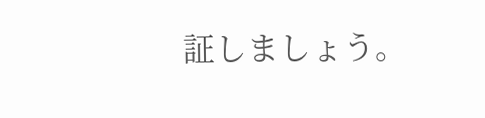証しましょう。